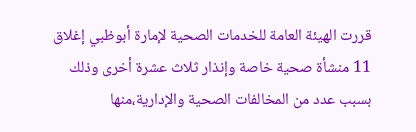قررت الهيئة العامة للخدمات الصحية لإمارة أبوظبي إغلاق 11 منشأة صحية خاصة وإنذار ثلاث عشرة أخرى وذلك بسبب عدد من المخالفات الصحية والإدارية،منها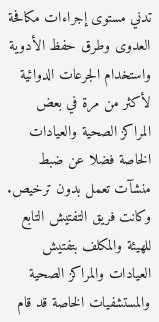تدني مستوى إجراءات مكافحة العدوى وطرق حفظ الأدوية واستخدام الجرعات الدوائية لأكثر من مرة في بعض المراكز الصحية والعيادات الخاصة فضلا عن ضبط منشآت تعمل بدون ترخيص.
وكانت فريق التفتيش التابع للهيئة والمكلف بتفتيش العيادات والمراكز الصحية والمستشفيات الخاصة قد قام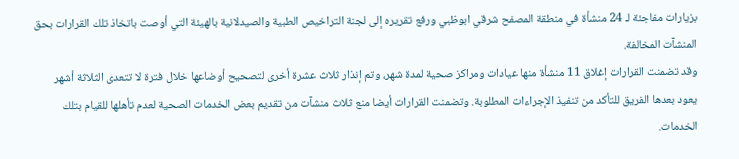بزيارات مفاجئة لـ 24 منشأة في منطقة المصفح شرقي ابوظبي ورفع تقريره إلى لجنة التراخيص الطبية والصيدلانية بالهيئة التي أوصت باتخاذ تلك القرارات بحق المنشآت المخالفة.
وقد تضمنت القرارات إغلاق 11 منشأة منها عيادات ومراكز صحية لمدة شهر، وتم إنذار ثلاث عشرة أخرى لتصحيح أوضاعها خلال فترة لا تتعدى الثلاثة أشهر يعود بعدها الفريق للتأكد من تنفيذ الإجراءات المطلوبة. وتضمنت القرارات أيضا منع ثلاث منشآت من تقديم بعض الخدمات الصحية لعدم تأهلها للقيام بتلك الخدمات.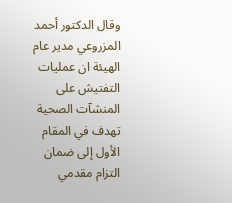وقال الدكتور أحمد المزروعي مدير عام الهيئة ان عمليات التفتيش على المنشآت الصحية تهدف في المقام الأول إلى ضمان التزام مقدمي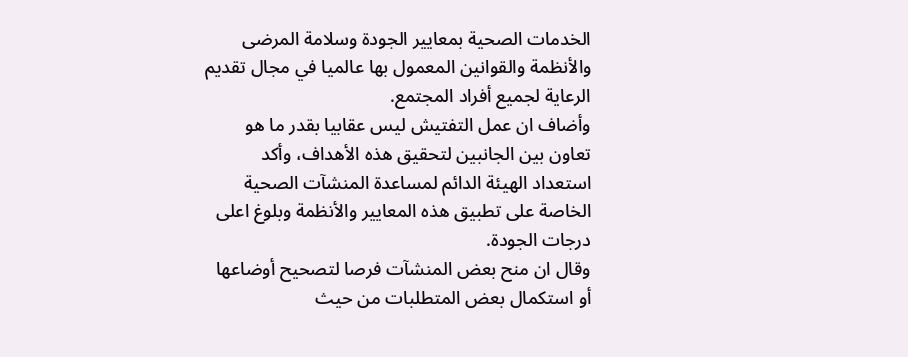الخدمات الصحية بمعايير الجودة وسلامة المرضى والأنظمة والقوانين المعمول بها عالميا في مجال تقديم الرعاية لجميع أفراد المجتمع.
وأضاف ان عمل التفتيش ليس عقابيا بقدر ما هو تعاون بين الجانبين لتحقيق هذه الأهداف، وأكد استعداد الهيئة الدائم لمساعدة المنشآت الصحية الخاصة على تطبيق هذه المعايير والأنظمة وبلوغ اعلى درجات الجودة.
وقال ان منح بعض المنشآت فرصا لتصحيح أوضاعها أو استكمال بعض المتطلبات من حيث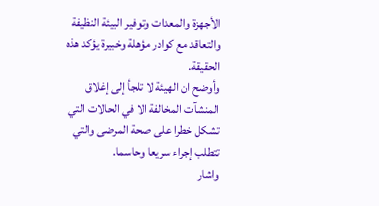الأجهزة والمعدات وتوفير البيئة النظيفة والتعاقد مع كوادر مؤهلة وخبيرة يؤكد هذه الحقيقة.
وأوضح ان الهيئة لا تلجأ إلى إغلاق المنشآت المخالفة الا في الحالات التي تشكل خطرا على صحة المرضى والتي تتطلب إجراء سريعا وحاسما.
واشار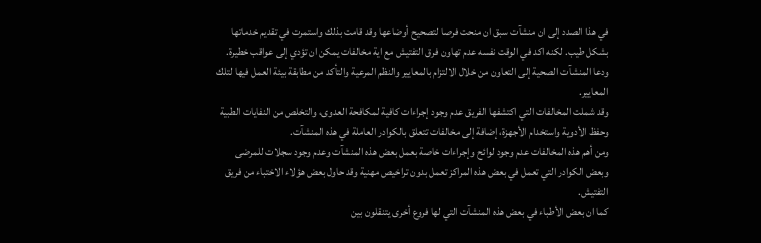في هذا الصدد إلى ان منشآت سبق ان منحت فرصا لتصحيح أوضاعها وقد قامت بذلك واستمرت في تقديم خدماتها بشكل طيب. لكنه اكد في الوقت نفسه عدم تهاون فرق التفتيش مع اية مخالفات يمكن ان تؤدي إلى عواقب خطيرة.
ودعا المنشآت الصحية إلى التعاون من خلال الالتزام بالمعايير والنظم المرعية والتأكد من مطابقة بيئة العمل فيها لتلك المعايير.
وقد شملت المخالفات التي اكتشفها الفريق عدم وجود إجراءات كافية لمكافحة العدوى، والتخلص من النفايات الطبية وحفظ الأدوية واستخدام الأجهزة، إضافة إلى مخالفات تتعلق بالكوادر العاملة في هذه المنشآت.
ومن أهم هذه المخالفات عدم وجود لوائح وإجراءات خاصة بعمل بعض هذه المنشآت وعدم وجود سجلات للمرضى وبعض الكوادر التي تعمل في بعض هذه المراكز تعمل بدون تراخيص مهنية وقد حاول بعض هؤلاء الاختباء من فريق التفتيش.
كما ان بعض الأطباء في بعض هذه المنشآت التي لها فروع أخرى يتنقلون بين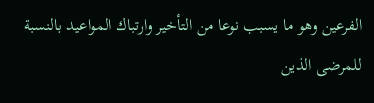الفرعين وهو ما يسبب نوعا من التأخير وارتباك المواعيد بالنسبة للمرضى الذين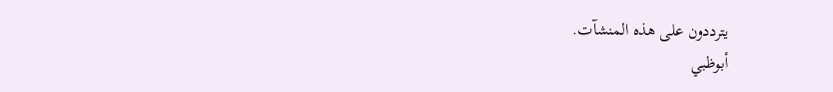يترددون على هذه المنشآت.
أبوظبي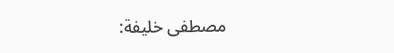مصطفى خليفة: